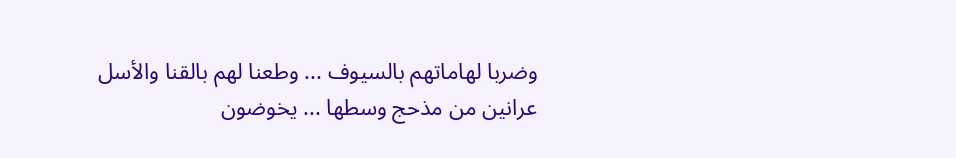وضربا لهاماتهم بالسيوف ... وطعنا لهم بالقنا والأسل
عرانين من مذحج وسطها ... يخوضون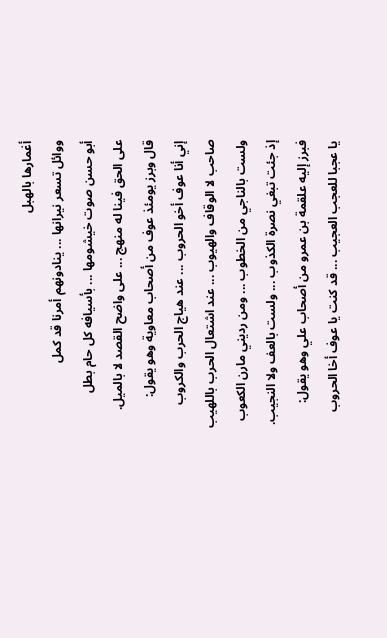أغمارها بالهبل
ووائل تسعر نيرانها ... ينادونهم أمرنا قد كمل
أبو حسن صوت خيشومها ... بأسيافه كل حام بطل
على الحق فينا له منهج ... على واضح القصد لا بالميل.
قال وبرز يومئذ عوف من أصحاب معاوية وهو يقول:
إني أنا عوف أخو الحروب ... عند هياج الحرب والكروب
صاحب لا الوقاف والهيوب ... عند اشتعال الحرب باللهيب
ولست بالناجي من الخطوب ... ومن رديني مارن الكعوب
إذ جئت تبغي نصرة الكذوب ... ولست بالعف ولا النجيب.
فبرز إليه علقمة بن عمرو من أصحاب علي وهو يقول:
يا عجبا للعجب العجيب ... قد كنت يا عوف أخا الحروب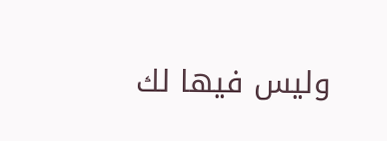وليس فيها لك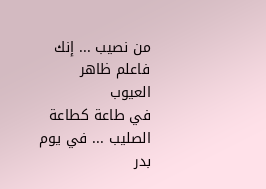من نصيب ... إنك فاعلم ظاهر العيوب
في طاعة كطاعة الصليب ... في يوم بدر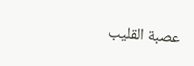عصبة القليب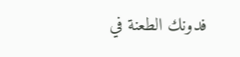فدونك الطعنة في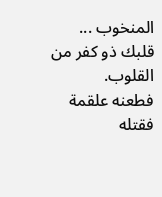المنخوب ... قلبك ذو كفر من القلوب.
فطعنه علقمة فقتله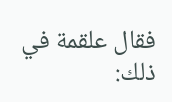فقال علقمة في ذلك: